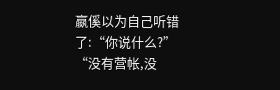嬴傒以为自己听错了:“你说什么?”
“没有营帐,没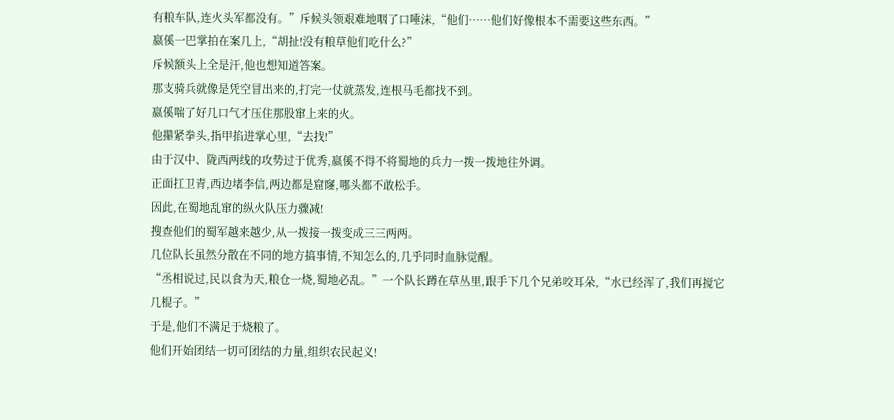有粮车队,连火头军都没有。”斥候头领艰难地咽了口唾沫,“他们……他们好像根本不需要这些东西。”
嬴傒一巴掌拍在案几上,“胡扯!没有粮草他们吃什么?”
斥候额头上全是汗,他也想知道答案。
那支骑兵就像是凭空冒出来的,打完一仗就蒸发,连根马毛都找不到。
嬴傒喘了好几口气才压住那股窜上来的火。
他攥紧拳头,指甲掐进掌心里,“去找!”
由于汉中、陇西两线的攻势过于优秀,嬴傒不得不将蜀地的兵力一拨一拨地往外调。
正面扛卫青,西边堵李信,两边都是窟窿,哪头都不敢松手。
因此,在蜀地乱窜的纵火队压力骤减!
搜查他们的蜀军越来越少,从一拨接一拨变成三三两两。
几位队长虽然分散在不同的地方搞事情,不知怎么的,几乎同时血脉觉醒。
“丞相说过,民以食为天,粮仓一烧,蜀地必乱。”一个队长蹲在草丛里,跟手下几个兄弟咬耳朵,“水已经浑了,我们再搅它几棍子。”
于是,他们不满足于烧粮了。
他们开始团结一切可团结的力量,组织农民起义!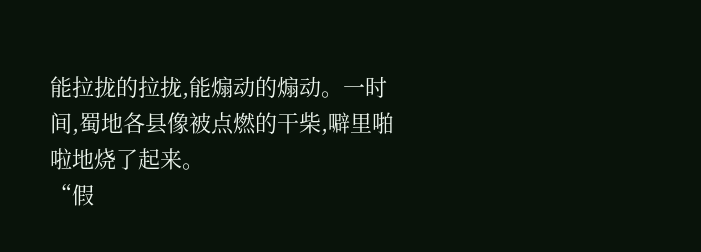能拉拢的拉拢,能煽动的煽动。一时间,蜀地各县像被点燃的干柴,噼里啪啦地烧了起来。
“假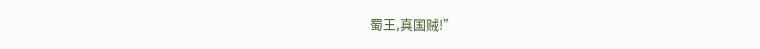蜀王,真国贼!”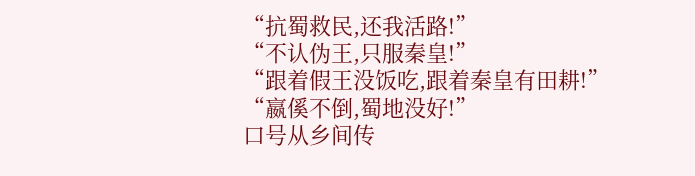“抗蜀救民,还我活路!”
“不认伪王,只服秦皇!”
“跟着假王没饭吃,跟着秦皇有田耕!”
“嬴傒不倒,蜀地没好!”
口号从乡间传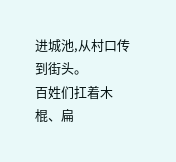进城池,从村口传到街头。
百姓们扛着木棍、扁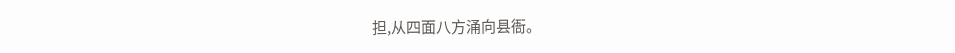担,从四面八方涌向县衙。